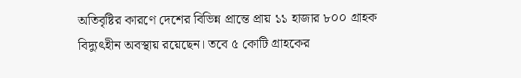অতিবৃষ্টির কারণে দেশের বিভিন্ন প্রান্তে প্রায় ১১ হাজার ৮০০ গ্রাহক বিদ্যুৎহীন অবস্থায় রয়েছেন। তবে ৫ কোটি গ্রাহকের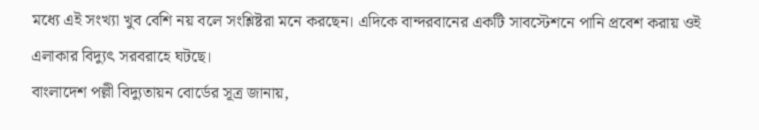মধ্যে এই সংখ্যা খুব বেশি নয় বলে সংশ্লিষ্টরা মনে করছেন। এদিকে বান্দরবানের একটি সাবস্টেশনে পানি প্রবেশ করায় ওই এলাকার বিদ্যুৎ সরবরাহে ঘটছে।
বাংলাদেশ পল্লী বিদ্যুতায়ন বোর্ডের সূত্র জানায়,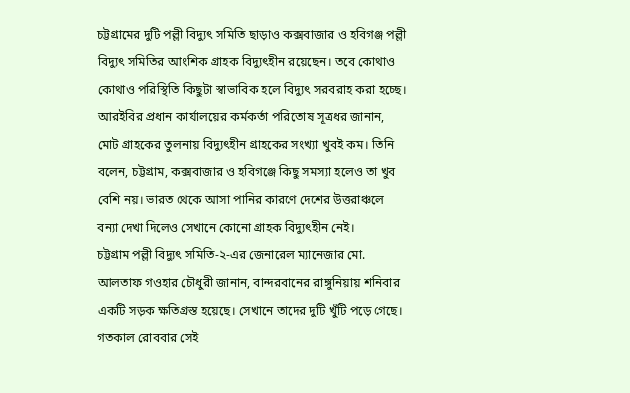চট্টগ্রামের দুটি পল্লী বিদ্যুৎ সমিতি ছাড়াও কক্সবাজার ও হবিগঞ্জ পল্লী বিদ্যুৎ সমিতির আংশিক গ্রাহক বিদ্যুৎহীন রয়েছেন। তবে কোথাও কোথাও পরিস্থিতি কিছুটা স্বাভাবিক হলে বিদ্যুৎ সরবরাহ করা হচ্ছে।
আরইবির প্রধান কার্যালয়ের কর্মকর্তা পরিতোষ সূত্রধর জানান, মোট গ্রাহকের তুলনায় বিদ্যুৎহীন গ্রাহকের সংখ্যা খুবই কম। তিনি বলেন, চট্টগ্রাম, কক্সবাজার ও হবিগঞ্জে কিছু সমস্যা হলেও তা খুব বেশি নয়। ভারত থেকে আসা পানির কারণে দেশের উত্তরাঞ্চলে বন্যা দেখা দিলেও সেখানে কোনো গ্রাহক বিদ্যুৎহীন নেই।
চট্টগ্রাম পল্লী বিদ্যুৎ সমিতি-২-এর জেনারেল ম্যানেজার মো. আলতাফ গওহার চৌধুরী জানান, বান্দরবানের রাঙ্গুনিয়ায় শনিবার একটি সড়ক ক্ষতিগ্রস্ত হয়েছে। সেখানে তাদের দুটি খুঁটি পড়ে গেছে। গতকাল রোববার সেই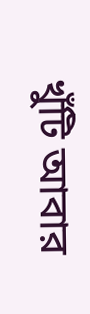খুঁটি আবার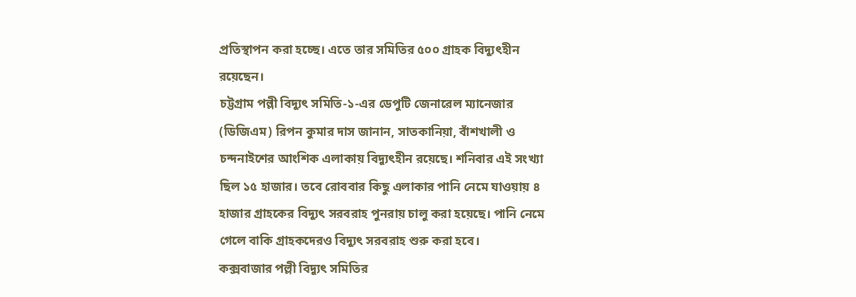প্রতিস্থাপন করা হচ্ছে। এতে তার সমিতির ৫০০ গ্রাহক বিদ্যুৎহীন রয়েছেন।
চট্টগ্রাম পল্লী বিদ্যুৎ সমিতি-১-এর ডেপুটি জেনারেল ম্যানেজার (ডিজিএম) রিপন কুমার দাস জানান, সাতকানিয়া, বাঁশখালী ও চন্দনাইশের আংশিক এলাকায় বিদ্যুৎহীন রয়েছে। শনিবার এই সংখ্যা ছিল ১৫ হাজার। তবে রোববার কিছু এলাকার পানি নেমে যাওয়ায় ৪ হাজার গ্রাহকের বিদ্যুৎ সরবরাহ পুনরায় চালু করা হয়েছে। পানি নেমে গেলে বাকি গ্রাহকদেরও বিদ্যুৎ সরবরাহ শুরু করা হবে।
কক্সবাজার পল্লী বিদ্যুৎ সমিতির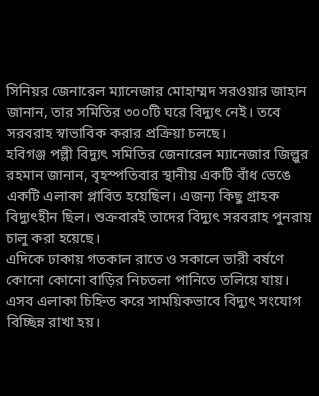সিনিয়র জেনারেল ম্যানেজার মোহাম্মদ সরওয়ার জাহান জানান, তার সমিতির ৩০০টি ঘরে বিদ্যুৎ নেই। তবে সরবরাহ স্বাভাবিক করার প্রক্রিয়া চলছে।
হবিগঞ্জ পল্লী বিদ্যুৎ সমিতির জেনারেল ম্যানেজার জিল্লুর রহমান জানান, বৃহস্পতিবার স্থানীয় একটি বাঁধ ভেঙে একটি এলাকা প্লাবিত হয়েছিল। এজন্য কিছু গ্রাহক বিদ্যুৎহীন ছিল। শুক্রবারই তাদের বিদ্যুৎ সরবরাহ পুনরায় চালু করা হয়েছে।
এদিকে ঢাকায় গতকাল রাতে ও সকালে ভারী বর্ষণে কোনো কোনো বাড়ির নিচতলা পানিতে তলিয়ে যায়। এসব এলাকা চিহ্নিত করে সাময়িকভাবে বিদ্যুৎ সংযোগ বিচ্ছিন্ন রাখা হয়।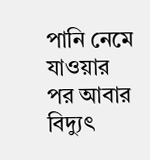পানি নেমে যাওয়ার পর আবার বিদ্যুৎ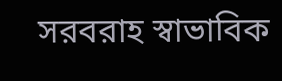সরবরাহ স্বাভাবিক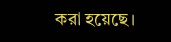করা হয়েছে।